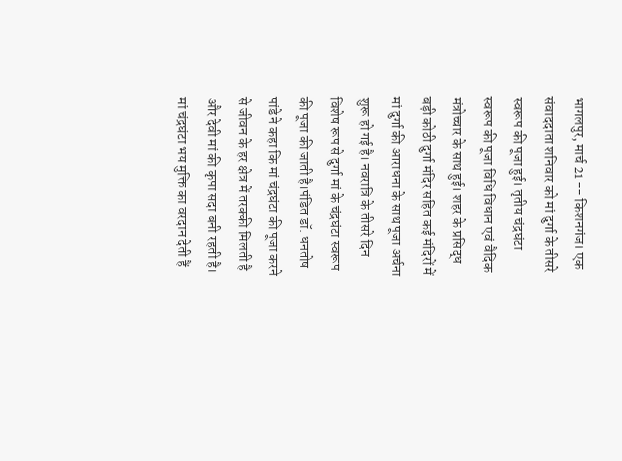भागलपुर, मार्च 21 -- किशनगंज। एक संवाददाता शनिवार को मां दुर्गा के तीसरे स्वरूप की पूजा हुई। तृतीय चंद्रघंटा स्वरूप की पूजा विधि विधान एवं वैदिक मंत्रोच्चार के साथ हुई। शहर के प्रसिद्ध बड़ी कोठी दुर्गा मंदिर सहित कई मंदिरों में मां दुर्गा की आराधना के साथ पूजा अर्चना शुरू हो गई है। नवरात्रि के तीसरे दिन विशेष रूप से दुर्गा मां के चंद्रघंटा स्वरूप की पूजा की जाती है।पंडित डॉ. धनतोष पांडे ने कहा कि मां चंद्रघंटा की पूजा करने से जीवन के हर क्षेत्र में तरक्की मिलती है और देवी मां की कृपा सदा बनी रहती है। मां चंद्रघंटा भय मुक्ति का वरदान देती हैं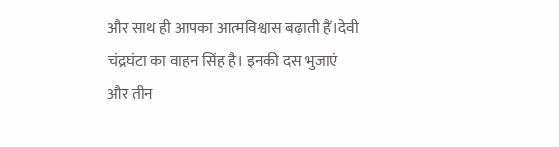और साथ ही आपका आत्मविश्वास बढ़ाती हैं।देवी चंद्रघंटा का वाहन सिंह है। इनकी दस भुजाएं और तीन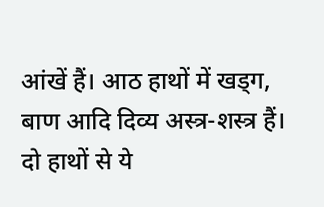आंखें हैं। आठ हाथों में खड्ग, बाण आदि दिव्य अस्त्र-शस्त्र हैं। दो हाथों से ये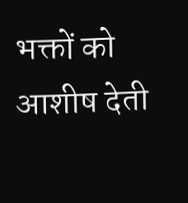भक्तों को आशीष देती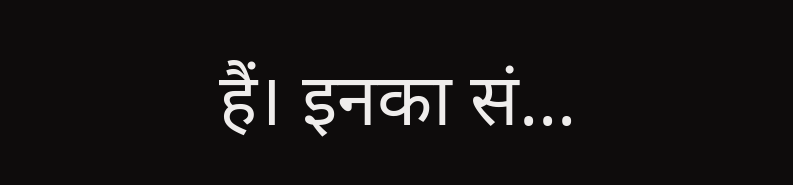हैं। इनका सं...